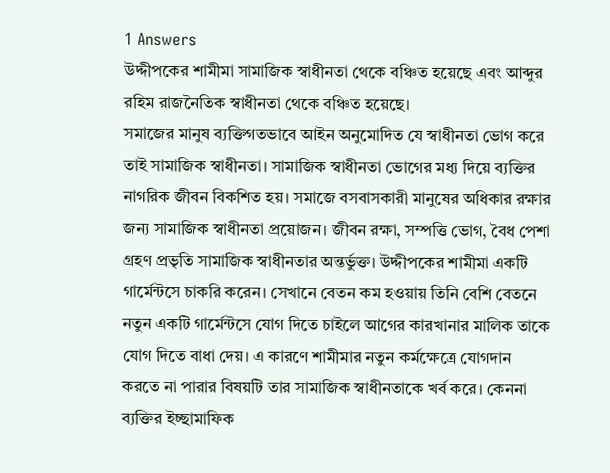1 Answers
উদ্দীপকের শামীমা সামাজিক স্বাধীনতা থেকে বঞ্চিত হয়েছে এবং আব্দুর রহিম রাজনৈতিক স্বাধীনতা থেকে বঞ্চিত হয়েছে।
সমাজের মানুষ ব্যক্তিগতভাবে আইন অনুমোদিত যে স্বাধীনতা ভোগ করে তাই সামাজিক স্বাধীনতা। সামাজিক স্বাধীনতা ভোগের মধ্য দিয়ে ব্যক্তির নাগরিক জীবন বিকশিত হয়। সমাজে বসবাসকারী মানুষের অধিকার রক্ষার জন্য সামাজিক স্বাধীনতা প্রয়োজন। জীবন রক্ষা, সম্পত্তি ভোগ, বৈধ পেশা গ্রহণ প্রভৃতি সামাজিক স্বাধীনতার অন্তর্ভুক্ত। উদ্দীপকের শামীমা একটি গার্মেন্টসে চাকরি করেন। সেখানে বেতন কম হওয়ায় তিনি বেশি বেতনে নতুন একটি গার্মেন্টসে যোগ দিতে চাইলে আগের কারখানার মালিক তাকে যোগ দিতে বাধা দেয়। এ কারণে শামীমার নতুন কর্মক্ষেত্রে যোগদান করতে না পারার বিষয়টি তার সামাজিক স্বাধীনতাকে খর্ব করে। কেননা ব্যক্তির ইচ্ছামাফিক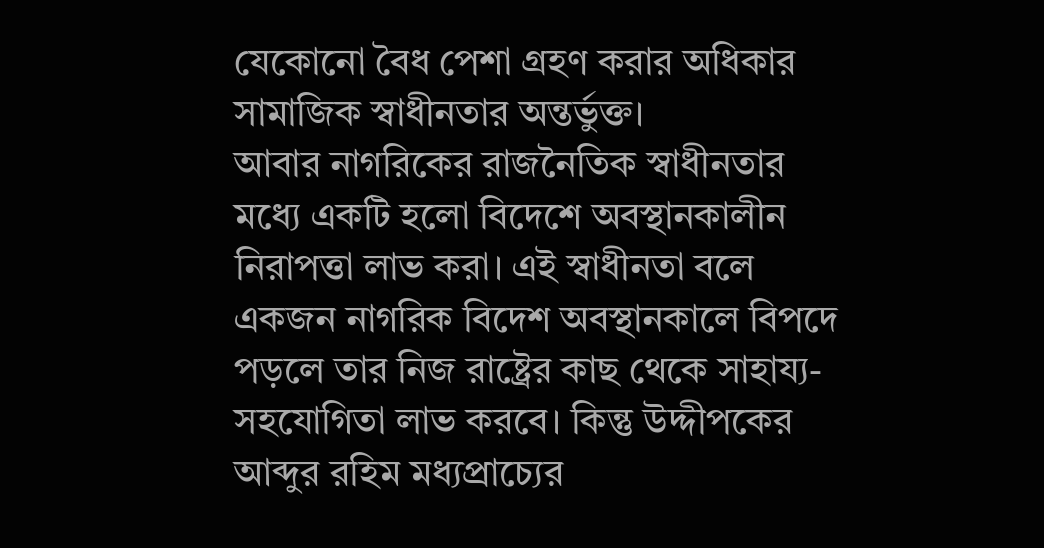যেকোনো বৈধ পেশা গ্রহণ করার অধিকার সামাজিক স্বাধীনতার অন্তর্ভুক্ত।
আবার নাগরিকের রাজনৈতিক স্বাধীনতার মধ্যে একটি হলো বিদেশে অবস্থানকালীন নিরাপত্তা লাভ করা। এই স্বাধীনতা বলে একজন নাগরিক বিদেশ অবস্থানকালে বিপদে পড়লে তার নিজ রাষ্ট্রের কাছ থেকে সাহায্য- সহযোগিতা লাভ করবে। কিন্তু উদ্দীপকের আব্দুর রহিম মধ্যপ্রাচ্যের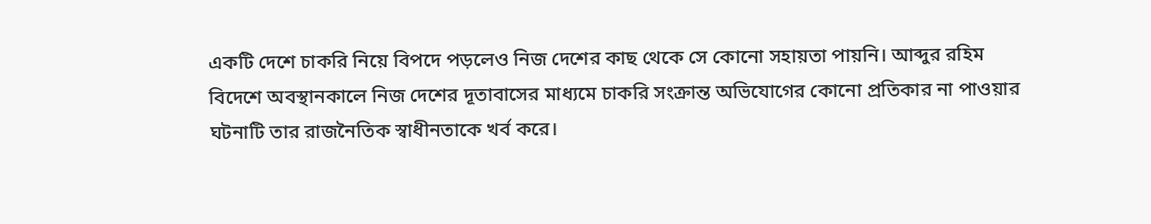একটি দেশে চাকরি নিয়ে বিপদে পড়লেও নিজ দেশের কাছ থেকে সে কোনো সহায়তা পায়নি। আব্দুর রহিম বিদেশে অবস্থানকালে নিজ দেশের দূতাবাসের মাধ্যমে চাকরি সংক্রান্ত অভিযোগের কোনো প্রতিকার না পাওয়ার ঘটনাটি তার রাজনৈতিক স্বাধীনতাকে খর্ব করে।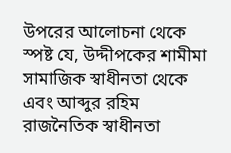উপরের আলোচনা থেকে স্পষ্ট যে, উদ্দীপকের শামীমা সামাজিক স্বাধীনতা থেকে এবং আব্দুর রহিম রাজনৈতিক স্বাধীনতা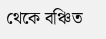থেকে বঞ্চিত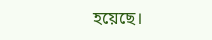হয়েছে।